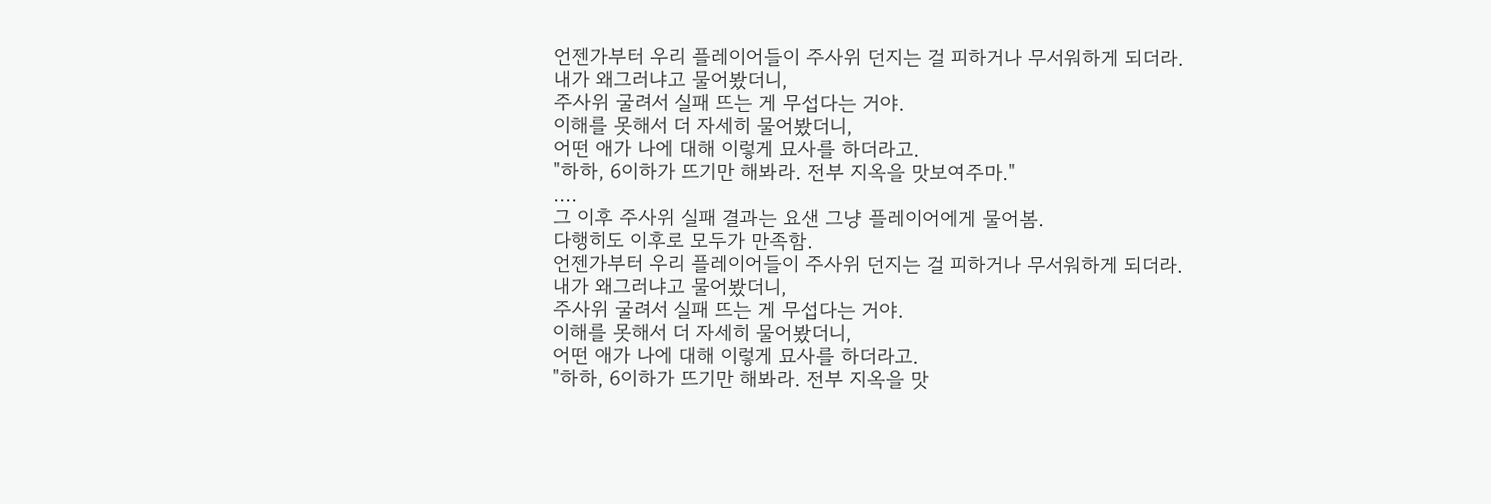언젠가부터 우리 플레이어들이 주사위 던지는 걸 피하거나 무서워하게 되더라.
내가 왜그러냐고 물어봤더니,
주사위 굴려서 실패 뜨는 게 무섭다는 거야.
이해를 못해서 더 자세히 물어봤더니,
어떤 애가 나에 대해 이렇게 묘사를 하더라고.
"하하, 6이하가 뜨기만 해봐라. 전부 지옥을 맛보여주마."
....
그 이후 주사위 실패 결과는 요샌 그냥 플레이어에게 물어봄.
다행히도 이후로 모두가 만족함.
언젠가부터 우리 플레이어들이 주사위 던지는 걸 피하거나 무서워하게 되더라.
내가 왜그러냐고 물어봤더니,
주사위 굴려서 실패 뜨는 게 무섭다는 거야.
이해를 못해서 더 자세히 물어봤더니,
어떤 애가 나에 대해 이렇게 묘사를 하더라고.
"하하, 6이하가 뜨기만 해봐라. 전부 지옥을 맛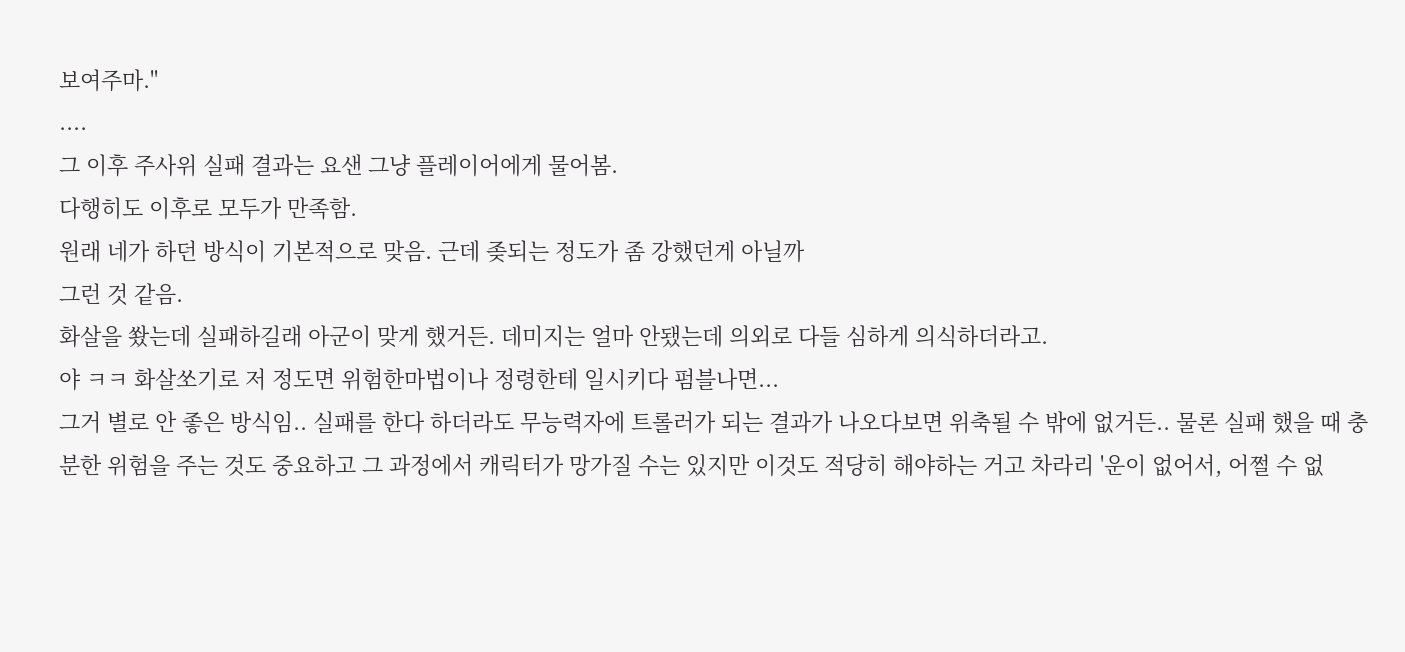보여주마."
....
그 이후 주사위 실패 결과는 요샌 그냥 플레이어에게 물어봄.
다행히도 이후로 모두가 만족함.
원래 네가 하던 방식이 기본적으로 맞음. 근데 좆되는 정도가 좀 강했던게 아닐까
그런 것 같음.
화살을 쐈는데 실패하길래 아군이 맞게 했거든. 데미지는 얼마 안됐는데 의외로 다들 심하게 의식하더라고.
야 ㅋㅋ 화살쏘기로 저 정도면 위험한마법이나 정령한테 일시키다 펌블나면...
그거 별로 안 좋은 방식임.. 실패를 한다 하더라도 무능력자에 트롤러가 되는 결과가 나오다보면 위축될 수 밖에 없거든.. 물론 실패 했을 때 충분한 위험을 주는 것도 중요하고 그 과정에서 캐릭터가 망가질 수는 있지만 이것도 적당히 해야하는 거고 차라리 '운이 없어서, 어쩔 수 없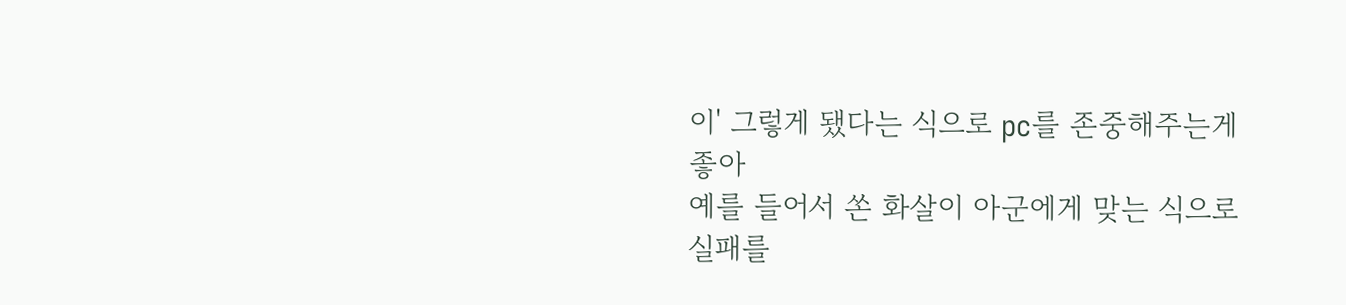이' 그렇게 됐다는 식으로 pc를 존중해주는게 좋아
예를 들어서 쏜 화살이 아군에게 맞는 식으로 실패를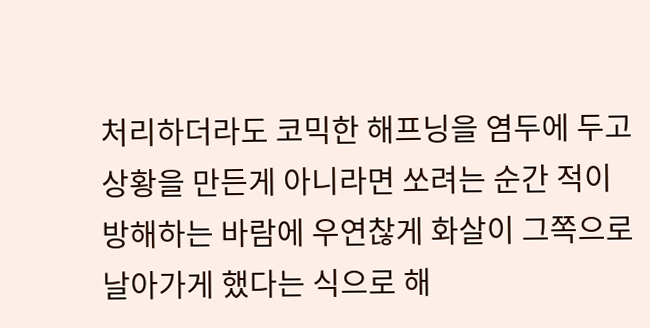처리하더라도 코믹한 해프닝을 염두에 두고 상황을 만든게 아니라면 쏘려는 순간 적이 방해하는 바람에 우연찮게 화살이 그쪽으로 날아가게 했다는 식으로 해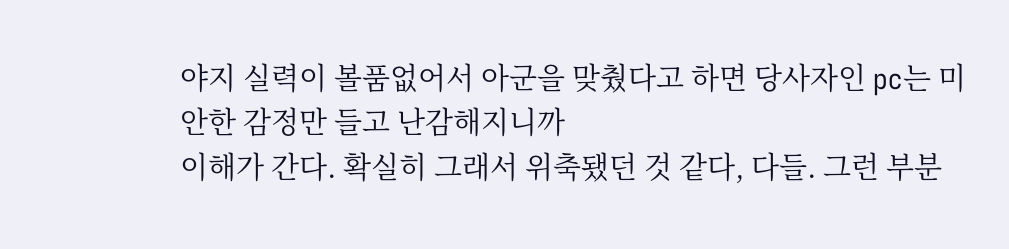야지 실력이 볼품없어서 아군을 맞췄다고 하면 당사자인 pc는 미안한 감정만 들고 난감해지니까
이해가 간다. 확실히 그래서 위축됐던 것 같다, 다들. 그런 부분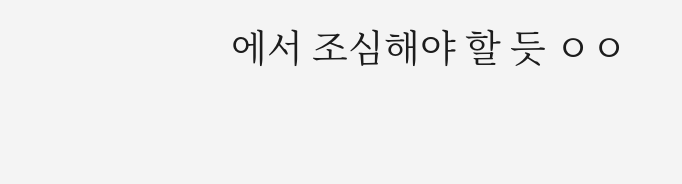에서 조심해야 할 듯 ㅇㅇ